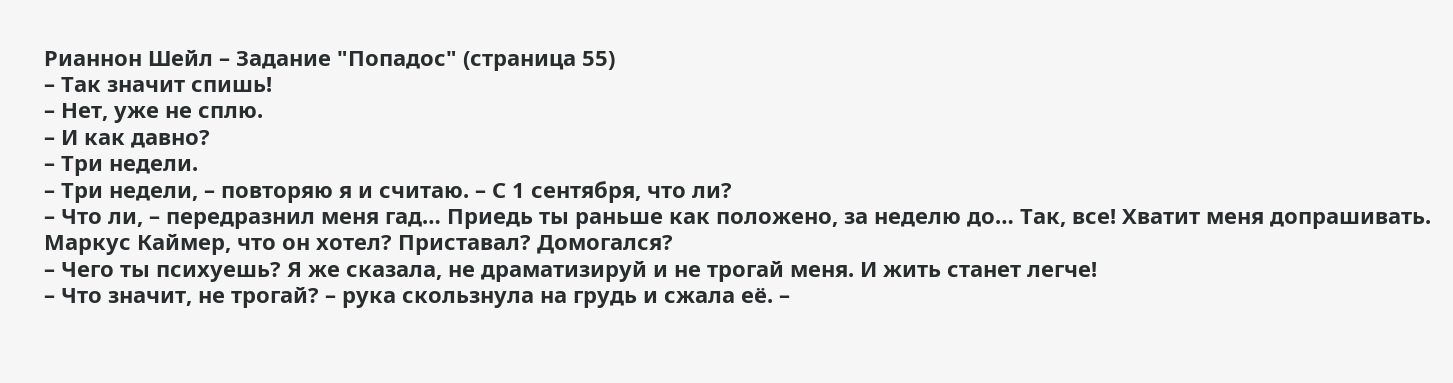Рианнон Шейл – Задание "Попадос" (страница 55)
– Так значит спишь!
– Нет, уже не сплю.
– И как давно?
– Три недели.
– Три недели, – повторяю я и считаю. – С 1 сентября, что ли?
– Что ли, – передразнил меня гад… Приедь ты раньше как положено, за неделю до… Так, все! Хватит меня допрашивать. Маркус Каймер, что он хотел? Приставал? Домогался?
– Чего ты психуешь? Я же сказала, не драматизируй и не трогай меня. И жить станет легче!
– Что значит, не трогай? – рука скользнула на грудь и сжала её. –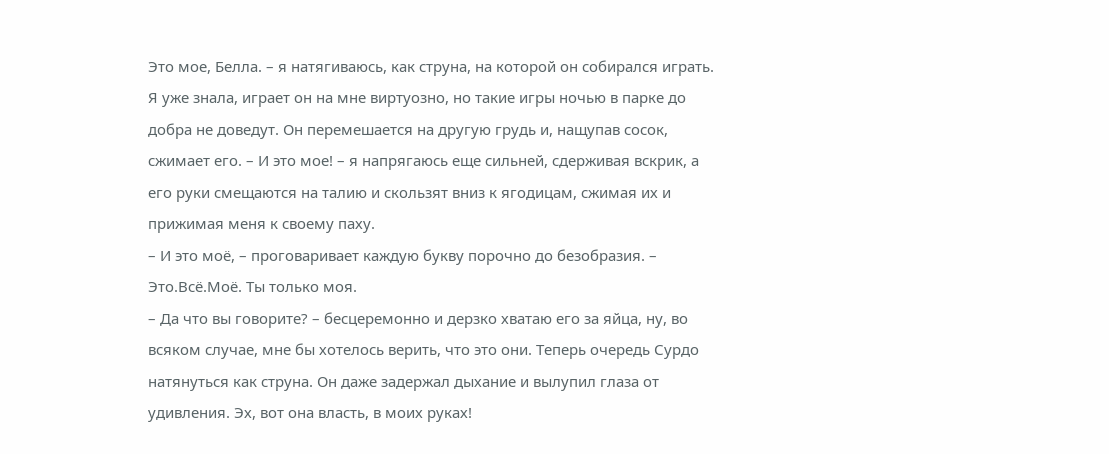Это мое, Белла. – я натягиваюсь, как струна, на которой он собирался играть. Я уже знала, играет он на мне виртуозно, но такие игры ночью в парке до добра не доведут. Он перемешается на другую грудь и, нащупав сосок, сжимает его. – И это мое! – я напрягаюсь еще сильней, сдерживая вскрик, а его руки смещаются на талию и скользят вниз к ягодицам, сжимая их и прижимая меня к своему паху.
– И это моё, – проговаривает каждую букву порочно до безобразия. – Это.Всё.Моё. Ты только моя.
– Да что вы говорите? – бесцеремонно и дерзко хватаю его за яйца, ну, во всяком случае, мне бы хотелось верить, что это они. Теперь очередь Сурдо натянуться как струна. Он даже задержал дыхание и вылупил глаза от удивления. Эх, вот она власть, в моих руках!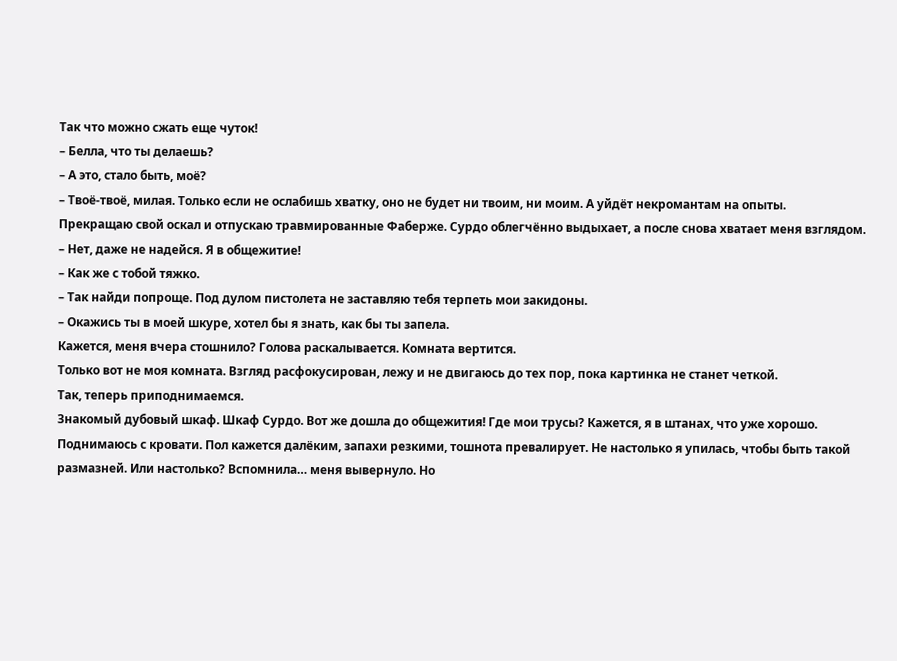Так что можно сжать еще чуток!
– Белла, что ты делаешь?
– А это, стало быть, моё?
– Твоё-твоё, милая. Только если не ослабишь хватку, оно не будет ни твоим, ни моим. А уйдёт некромантам на опыты.
Прекращаю свой оскал и отпускаю травмированные Фаберже. Сурдо облегчённо выдыхает, а после снова хватает меня взглядом.
– Нет, даже не надейся. Я в общежитие!
– Как же с тобой тяжко.
– Так найди попроще. Под дулом пистолета не заставляю тебя терпеть мои закидоны.
– Окажись ты в моей шкуре, хотел бы я знать, как бы ты запела.
Кажется, меня вчера стошнило? Голова раскалывается. Комната вертится.
Только вот не моя комната. Взгляд расфокусирован, лежу и не двигаюсь до тех пор, пока картинка не станет четкой.
Так, теперь приподнимаемся.
Знакомый дубовый шкаф. Шкаф Сурдо. Вот же дошла до общежития! Где мои трусы? Кажется, я в штанах, что уже хорошо.
Поднимаюсь с кровати. Пол кажется далёким, запахи резкими, тошнота превалирует. Не настолько я упилась, чтобы быть такой размазней. Или настолько? Вспомнила… меня вывернуло. Но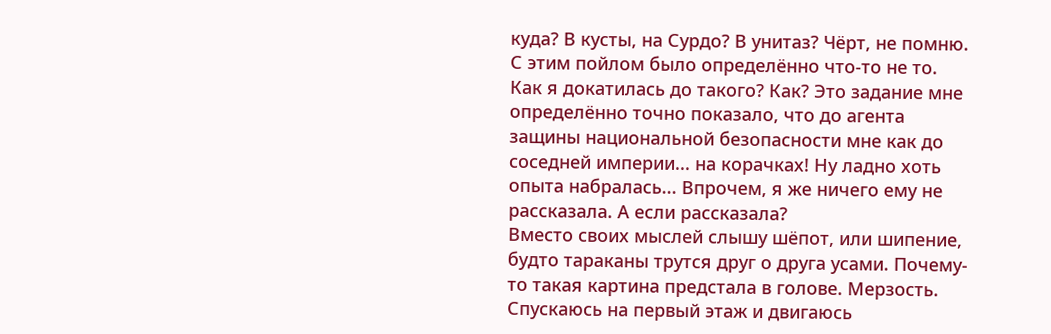куда? В кусты, на Сурдо? В унитаз? Чёрт, не помню. С этим пойлом было определённо что-то не то. Как я докатилась до такого? Как? Это задание мне определённо точно показало, что до агента защины национальной безопасности мне как до соседней империи... на корачках! Ну ладно хоть опыта набралась... Впрочем, я же ничего ему не рассказала. А если рассказала?
Вместо своих мыслей слышу шёпот, или шипение, будто тараканы трутся друг о друга усами. Почему-то такая картина предстала в голове. Мерзость. Спускаюсь на первый этаж и двигаюсь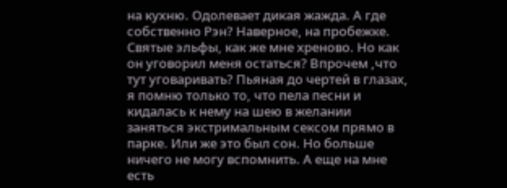на кухню. Одолевает дикая жажда. А где собственно Рэн? Наверное, на пробежке. Святые эльфы, как же мне хреново. Но как он уговорил меня остаться? Впрочем ,что тут уговаривать? Пьяная до чертей в глазах, я помню только то, что пела песни и кидалась к нему на шею в желании заняться экстримальным сексом прямо в парке. Или же это был сон. Но больше ничего не могу вспомнить. А еще на мне есть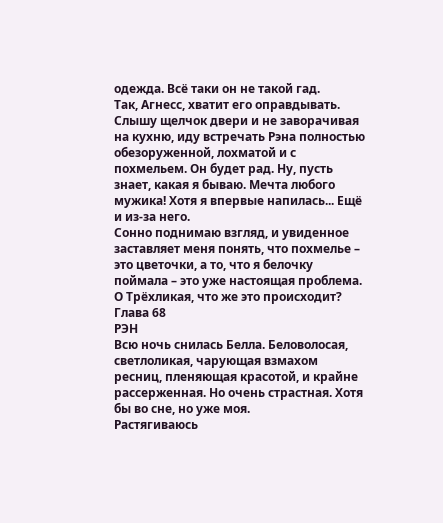одежда. Всё таки он не такой гад.
Так, Агнесс, хватит его оправдывать.
Слышу щелчок двери и не заворачивая на кухню, иду встречать Рэна полностью обезоруженной, лохматой и с похмельем. Он будет рад. Ну, пусть знает, какая я бываю. Мечта любого мужика! Хотя я впервые напилась... Ещё и из-за него.
Сонно поднимаю взгляд, и увиденное заставляет меня понять, что похмелье – это цветочки, а то, что я белочку поймала – это уже настоящая проблема.
О Трёхликая, что же это происходит?
Глава 68
РЭН
Всю ночь снилась Белла. Беловолосая, светлоликая, чарующая взмахом ресниц, пленяющая красотой, и крайне рассерженная. Но очень страстная. Хотя бы во сне, но уже моя.
Растягиваюсь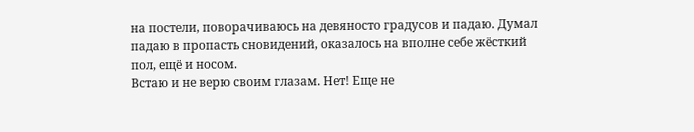на постели, поворачиваюсь на девяносто градусов и падаю. Думал падаю в пропасть сновидений, оказалось на вполне себе жёсткий пол, ещё и носом.
Встаю и не верю своим глазам. Нет! Еще не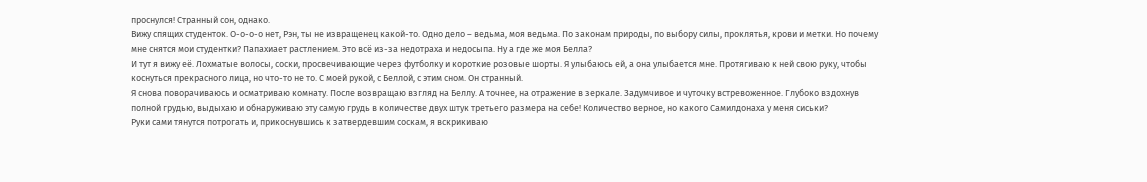проснулся! Странный сон, однако.
Вижу спящих студенток. О-о-о-о нет, Рэн, ты не извращенец какой-то. Одно дело – ведьма, моя ведьма. По законам природы, по выбору силы, проклятья, крови и метки. Но почему мне снятся мои студентки? Папахиает растлением. Это всё из-за недотраха и недосыпа. Ну а где же моя Белла?
И тут я вижу её. Лохматые волосы, соски, просвечивающие через футболку и короткие розовые шорты. Я улыбаюсь ей, а она улыбается мне. Протягиваю к ней свою руку, чтобы коснуться прекрасного лица, но что-то не то. С моей рукой, с Беллой, с этим сном. Он странный.
Я снова поворачиваюсь и осматриваю комнату. После возвращаю взгляд на Беллу. А точнее, на отражение в зеркале. Задумчивое и чуточку встревоженное. Глубоко вздохнув полной грудью, выдыхаю и обнаруживаю эту самую грудь в количестве двух штук третьего размера на себе! Количество верное, но какого Самилдонаха у меня сиськи?
Руки сами тянутся потрогать и, прикоснувшись к затвердевшим соскам, я вскрикиваю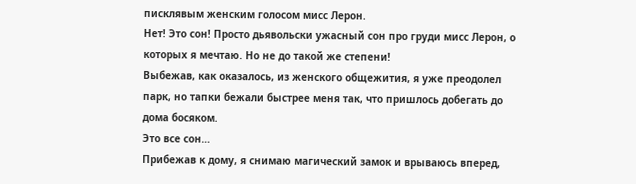писклявым женским голосом мисс Лерон.
Нет! Это сон! Просто дьявольски ужасный сон про груди мисс Лерон, о которых я мечтаю. Но не до такой же степени!
Выбежав, как оказалось, из женского общежития, я уже преодолел парк, но тапки бежали быстрее меня так, что пришлось добегать до дома босяком.
Это все сон…
Прибежав к дому, я снимаю магический замок и врываюсь вперед,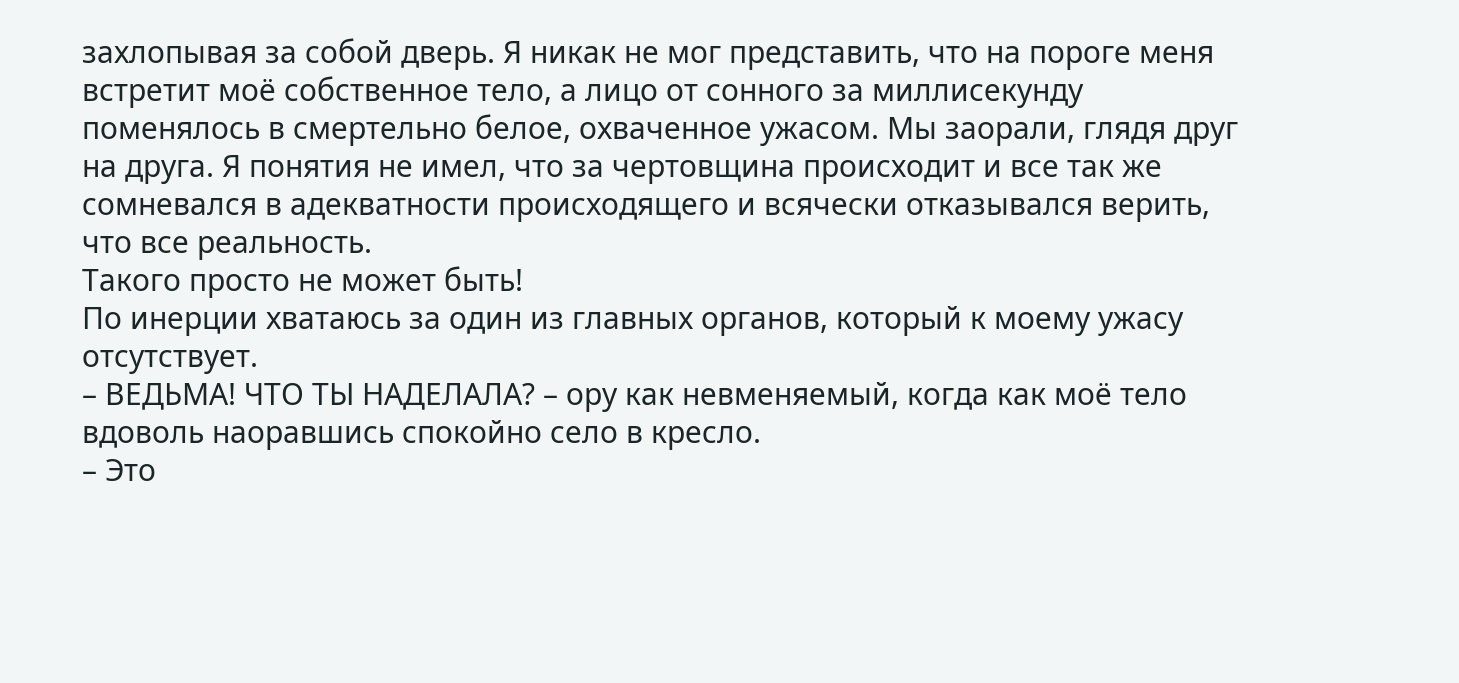захлопывая за собой дверь. Я никак не мог представить, что на пороге меня встретит моё собственное тело, а лицо от сонного за миллисекунду поменялось в смертельно белое, охваченное ужасом. Мы заорали, глядя друг на друга. Я понятия не имел, что за чертовщина происходит и все так же сомневался в адекватности происходящего и всячески отказывался верить, что все реальность.
Такого просто не может быть!
По инерции хватаюсь за один из главных органов, который к моему ужасу отсутствует.
– ВЕДЬМА! ЧТО ТЫ НАДЕЛАЛА? – ору как невменяемый, когда как моё тело вдоволь наоравшись спокойно село в кресло.
– Это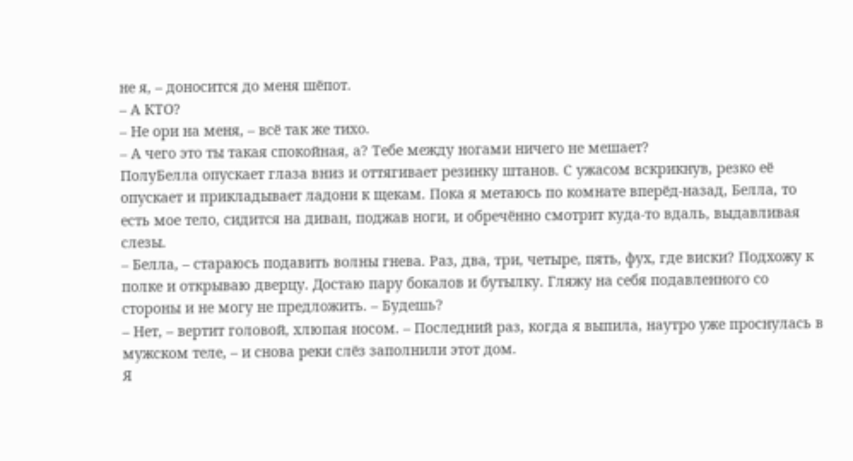не я, – доносится до меня шёпот.
– А КТО?
– Не ори на меня, – всё так же тихо.
– А чего это ты такая спокойная, а? Тебе между ногами ничего не мешает?
ПолуБелла опускает глаза вниз и оттягивает резинку штанов. С ужасом вскрикнув, резко её опускает и прикладывает ладони к щекам. Пока я метаюсь по комнате вперёд-назад, Белла, то есть мое тело, сидится на диван, поджав ноги, и обречённо смотрит куда-то вдаль, выдавливая слезы.
– Белла, – стараюсь подавить волны гнева. Раз, два, три, четыре, пять, фух, где виски? Подхожу к полке и открываю дверцу. Достаю пару бокалов и бутылку. Гляжу на себя подавленного со стороны и не могу не предложить. – Будешь?
– Нет, – вертит головой, хлюпая носом. – Последний раз, когда я выпила, наутро уже проснулась в мужском теле, – и снова реки слёз заполнили этот дом.
Я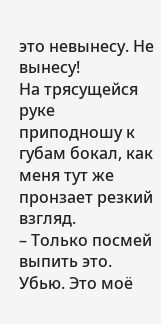это невынесу. Не вынесу!
На трясущейся руке приподношу к губам бокал, как меня тут же пронзает резкий взгляд.
– Только посмей выпить это. Убью. Это моё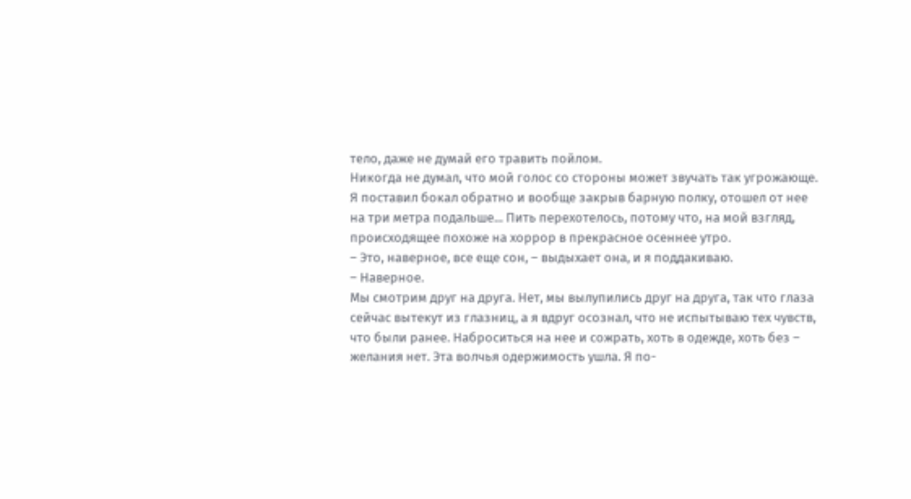тело, даже не думай его травить пойлом.
Никогда не думал, что мой голос со стороны может звучать так угрожающе. Я поставил бокал обратно и вообще закрыв барную полку, отошел от нее на три метра подальше... Пить перехотелось, потому что, на мой взгляд, происходящее похоже на хоррор в прекрасное осеннее утро.
– Это, наверное, все еще сон, – выдыхает она, и я поддакиваю.
– Наверное.
Мы смотрим друг на друга. Нет, мы вылупились друг на друга, так что глаза сейчас вытекут из глазниц, а я вдруг осознал, что не испытываю тех чувств, что были ранее. Наброситься на нее и сожрать, хоть в одежде, хоть без – желания нет. Эта волчья одержимость ушла. Я по-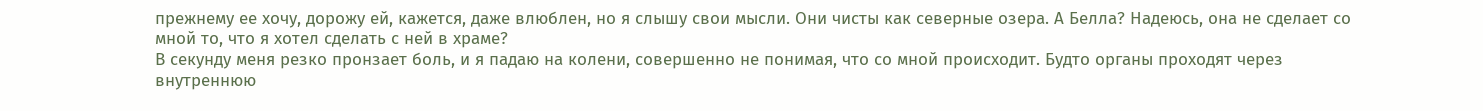прежнему ее хочу, дорожу ей, кажется, даже влюблен, но я слышу свои мысли. Они чисты как северные озера. А Белла? Надеюсь, она не сделает со мной то, что я хотел сделать с ней в храме?
В секунду меня резко пронзает боль, и я падаю на колени, совершенно не понимая, что со мной происходит. Будто органы проходят через внутреннюю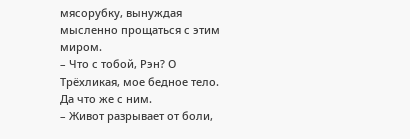мясорубку, вынуждая мысленно прощаться с этим миром.
– Что с тобой, Рэн? О Трёхликая, мое бедное тело. Да что же с ним.
– Живот разрывает от боли,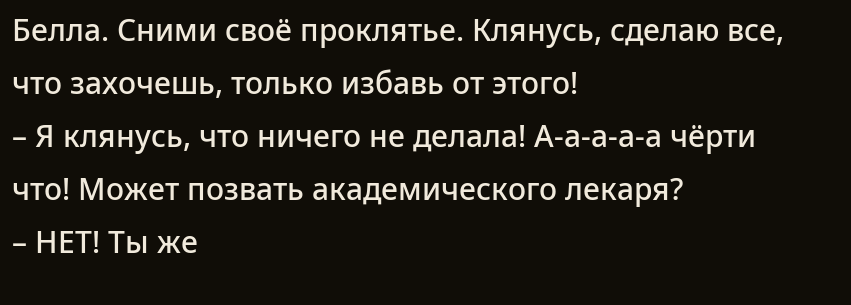Белла. Сними своё проклятье. Клянусь, сделаю все, что захочешь, только избавь от этого!
– Я клянусь, что ничего не делала! А-а-а-а-а чёрти что! Может позвать академического лекаря?
– НЕТ! Ты же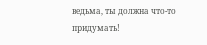ведьма, ты должна что-то придумать!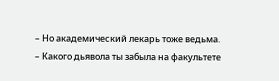– Но академический лекарь тоже ведьма.
– Какого дьявола ты забыла на факультете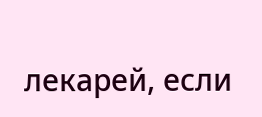лекарей, если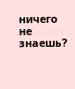ничего не знаешь?